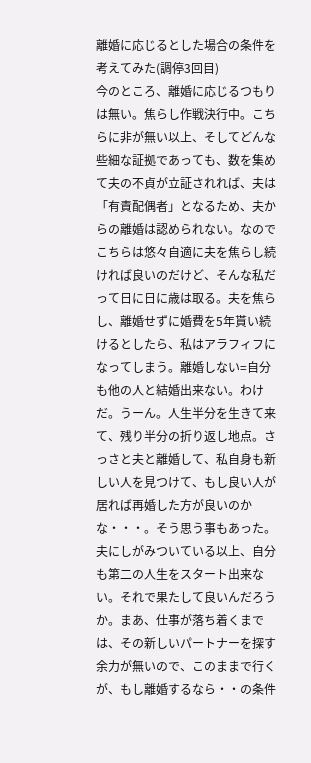離婚に応じるとした場合の条件を考えてみた(調停3回目)
今のところ、離婚に応じるつもりは無い。焦らし作戦決行中。こちらに非が無い以上、そしてどんな些細な証拠であっても、数を集めて夫の不貞が立証されれば、夫は「有責配偶者」となるため、夫からの離婚は認められない。なのでこちらは悠々自適に夫を焦らし続ければ良いのだけど、そんな私だって日に日に歳は取る。夫を焦らし、離婚せずに婚費を5年貰い続けるとしたら、私はアラフィフになってしまう。離婚しない=自分も他の人と結婚出来ない。わけだ。うーん。人生半分を生きて来て、残り半分の折り返し地点。さっさと夫と離婚して、私自身も新しい人を見つけて、もし良い人が居れば再婚した方が良いのかな・・・。そう思う事もあった。夫にしがみついている以上、自分も第二の人生をスタート出来ない。それで果たして良いんだろうか。まあ、仕事が落ち着くまでは、その新しいパートナーを探す余力が無いので、このままで行くが、もし離婚するなら・・の条件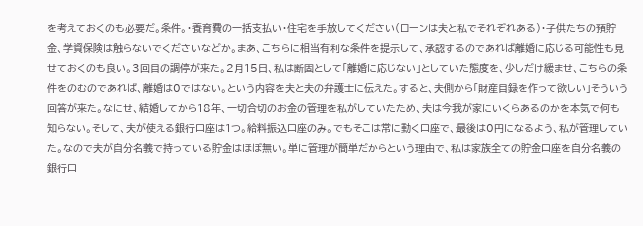を考えておくのも必要だ。条件。・養育費の一括支払い・住宅を手放してください(ローンは夫と私でそれぞれある)・子供たちの預貯金、学資保険は触らないでくださいなどか。まあ、こちらに相当有利な条件を提示して、承認するのであれば離婚に応じる可能性も見せておくのも良い。3回目の調停が来た。2月15日、私は断固として「離婚に応じない」としていた態度を、少しだけ緩ませ、こちらの条件をのむのであれば、離婚は0ではない。という内容を夫と夫の弁護士に伝えた。すると、夫側から「財産目録を作って欲しい」そういう回答が来た。なにせ、結婚してから18年、一切合切のお金の管理を私がしていたため、夫は今我が家にいくらあるのかを本気で何も知らない。そして、夫が使える銀行口座は1つ。給料振込口座のみ。でもそこは常に動く口座で、最後は0円になるよう、私が管理していた。なので夫が自分名義で持っている貯金はほぼ無い。単に管理が簡単だからという理由で、私は家族全ての貯金口座を自分名義の銀行口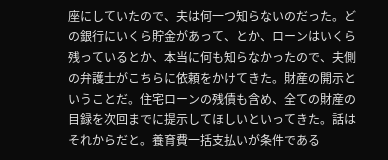座にしていたので、夫は何一つ知らないのだった。どの銀行にいくら貯金があって、とか、ローンはいくら残っているとか、本当に何も知らなかったので、夫側の弁護士がこちらに依頼をかけてきた。財産の開示ということだ。住宅ローンの残債も含め、全ての財産の目録を次回までに提示してほしいといってきた。話はそれからだと。養育費一括支払いが条件である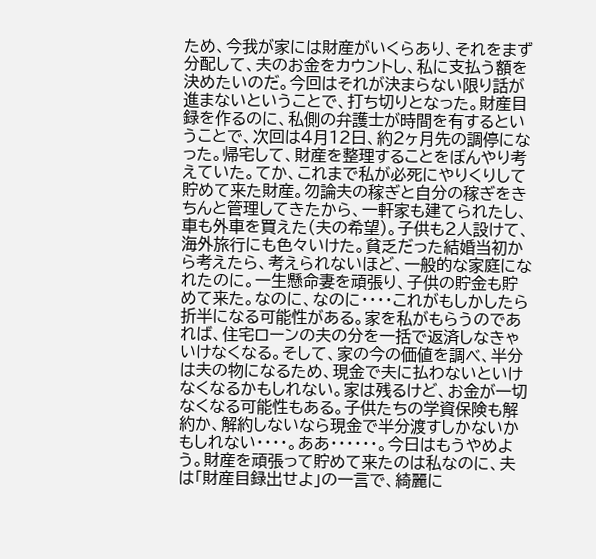ため、今我が家には財産がいくらあり、それをまず分配して、夫のお金をカウントし、私に支払う額を決めたいのだ。今回はそれが決まらない限り話が進まないということで、打ち切りとなった。財産目録を作るのに、私側の弁護士が時間を有するということで、次回は4月12日、約2ヶ月先の調停になった。帰宅して、財産を整理することをぼんやり考えていた。てか、これまで私が必死にやりくりして貯めて来た財産。勿論夫の稼ぎと自分の稼ぎをきちんと管理してきたから、一軒家も建てられたし、車も外車を買えた(夫の希望)。子供も2人設けて、海外旅行にも色々いけた。貧乏だった結婚当初から考えたら、考えられないほど、一般的な家庭になれたのに。一生懸命妻を頑張り、子供の貯金も貯めて来た。なのに、なのに・・・・これがもしかしたら折半になる可能性がある。家を私がもらうのであれば、住宅ローンの夫の分を一括で返済しなきゃいけなくなる。そして、家の今の価値を調べ、半分は夫の物になるため、現金で夫に払わないといけなくなるかもしれない。家は残るけど、お金が一切なくなる可能性もある。子供たちの学資保険も解約か、解約しないなら現金で半分渡すしかないかもしれない・・・・。ああ・・・・・・。今日はもうやめよう。財産を頑張って貯めて来たのは私なのに、夫は「財産目録出せよ」の一言で、綺麗に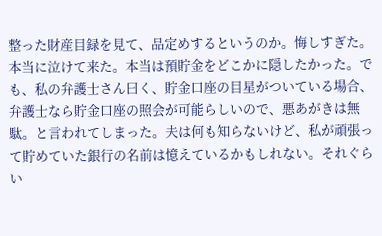整った財産目録を見て、品定めするというのか。悔しすぎた。本当に泣けて来た。本当は預貯金をどこかに隠したかった。でも、私の弁護士さん曰く、貯金口座の目星がついている場合、弁護士なら貯金口座の照会が可能らしいので、悪あがきは無駄。と言われてしまった。夫は何も知らないけど、私が頑張って貯めていた銀行の名前は憶えているかもしれない。それぐらい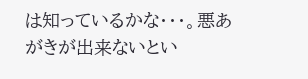は知っているかな・・・。悪あがきが出来ないとい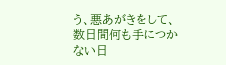う、悪あがきをして、数日間何も手につかない日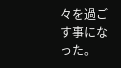々を過ごす事になった。